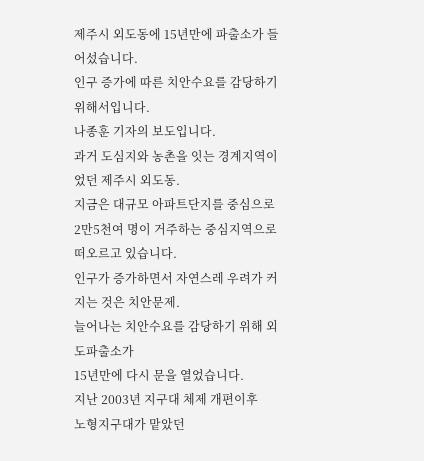제주시 외도동에 15년만에 파출소가 들어섰습니다.
인구 증가에 따른 치안수요를 감당하기 위해서입니다.
나종훈 기자의 보도입니다.
과거 도심지와 농촌을 잇는 경계지역이었던 제주시 외도동.
지금은 대규모 아파트단지를 중심으로
2만5천여 명이 거주하는 중심지역으로 떠오르고 있습니다.
인구가 증가하면서 자연스레 우려가 커지는 것은 치안문제.
늘어나는 치안수요를 감당하기 위해 외도파출소가
15년만에 다시 문을 열었습니다.
지난 2003년 지구대 체제 개편이후
노형지구대가 맡았던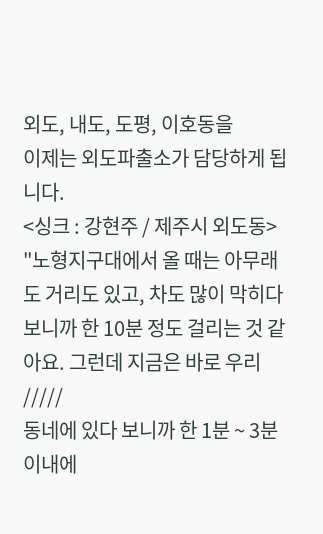외도, 내도, 도평, 이호동을
이제는 외도파출소가 담당하게 됩니다.
<싱크 : 강현주 / 제주시 외도동>
"노형지구대에서 올 때는 아무래도 거리도 있고, 차도 많이 막히다 보니까 한 10분 정도 걸리는 것 같아요. 그런데 지금은 바로 우리
/////
동네에 있다 보니까 한 1분 ~ 3분 이내에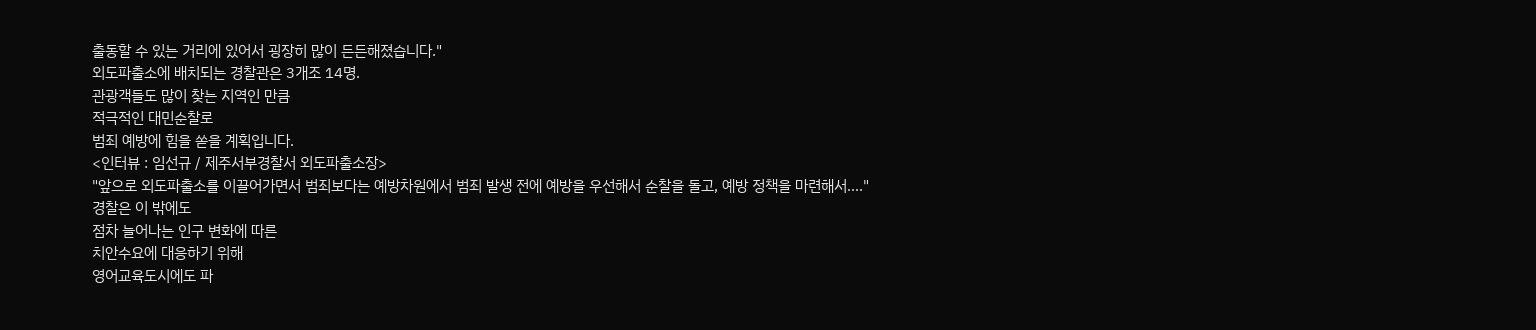출동할 수 있는 거리에 있어서 굉장히 많이 든든해졌습니다."
외도파출소에 배치되는 경찰관은 3개조 14명.
관광객들도 많이 찾는 지역인 만큼
적극적인 대민순찰로
범죄 예방에 힘을 쏟을 계획입니다.
<인터뷰 : 임선규 / 제주서부경찰서 외도파출소장>
"앞으로 외도파출소를 이끌어가면서 범죄보다는 예방차원에서 범죄 발생 전에 예방을 우선해서 순찰을 돌고, 예방 정책을 마련해서…."
경찰은 이 밖에도
점차 늘어나는 인구 변화에 따른
치안수요에 대응하기 위해
영어교육도시에도 파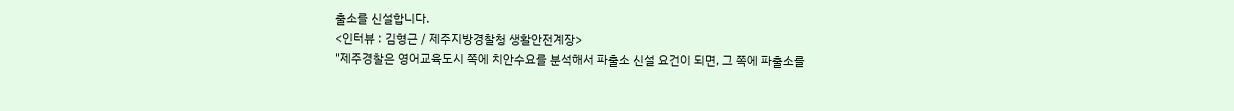출소를 신설합니다.
<인터뷰 : 김형근 / 제주지방경찰청 생활안전계장>
"제주경찰은 영어교육도시 쪽에 치안수요를 분석해서 파출소 신설 요건이 되면, 그 쪽에 파출소를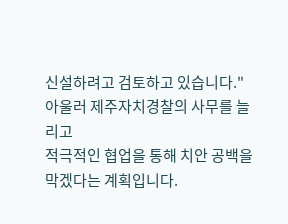신설하려고 검토하고 있습니다."
아울러 제주자치경찰의 사무를 늘리고
적극적인 협업을 통해 치안 공백을 막겠다는 계획입니다.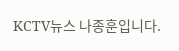KCTV뉴스 나종훈입니다.